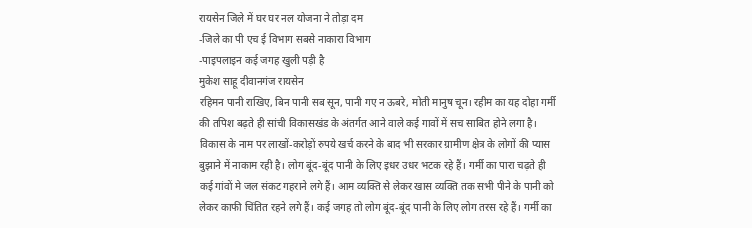रायसेन जिले में घर घर नल योजना ने तोड़ा दम
-जिले का पी एच ई विभाग सबसे नाकारा विभाग
-पाइपलाइन कई जगह खुली पड़ी है
मुकेश साहू दीवानगंज रायसेन
रहिमन पानी राखिए, बिन पानी सब सून, पानी गए न ऊबरे, मोती मानुष चून। रहीम का यह दोहा गर्मी की तपिश बढ़ते ही सांची विकासखंड के अंतर्गत आने वाले कई गावों में सच साबित होने लगा है। विकास के नाम पर लाखों-करोड़ों रुपये खर्च करने के बाद भी सरकार ग्रामीण क्षेत्र के लोगों की प्यास बुझाने में नाकाम रही है। लोग बूंद-बूंद पानी के लिए इधर उधर भटक रहे हैं। गर्मी का पारा चढ़ते ही कई गांवों मे जल संकट गहराने लगे हैं। आम व्यक्ति से लेकर खास व्यक्ति तक सभी पीने के पानी को लेकर काफी चिंतित रहने लगे हैं। कई जगह तो लोग बूंद-बूंद पानी के लिए लोग तरस रहे हैं। गर्मी का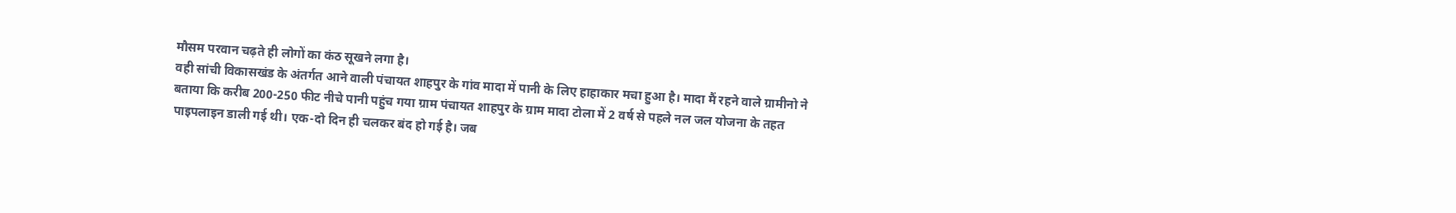मौसम परवान चढ़ते ही लोगों का कंठ सूखने लगा है।
वही सांची विकासखंड के अंतर्गत आने वाली पंचायत शाहपुर के गांव मादा में पानी के लिए हाहाकार मचा हुआ है। मादा मैं रहने वाले ग्रामीनो ने बताया कि करीब 200-250 फीट नीचे पानी पहुंच गया ग्राम पंचायत शाहपुर के ग्राम मादा टोला में 2 वर्ष से पहले नल जल योजना के तहत पाइपलाइन डाली गई थी। एक-दो दिन ही चलकर बंद हो गई है। जब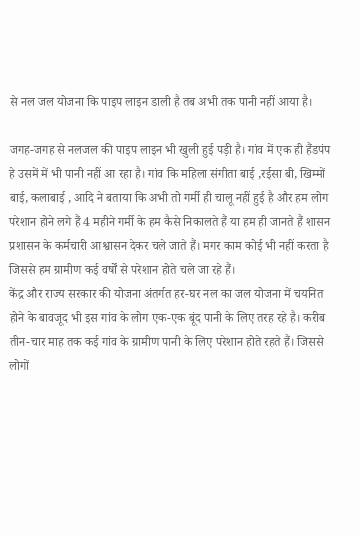से नल जल योजना कि पाइप लाइन डाली है तब अभी तक पानी नहीं आया है।

जगह-जगह से नलजल की पाइप लाइन भी खुली हुई पड़ी है। गांव में एक ही हैंडपंप हे उसमें में भी पानी नहीं आ रहा है। गांव कि महिला संगीता बाई ,रईसा बी, खिम्मों बाई, कलाबाई , आदि ने बताया कि अभी तो गर्मी ही चालू नहीं हुई है और हम लोग परेशान होने लगे हैं 4 महीने गर्मी के हम कैसे निकालते हैं या हम ही जानते हैं शासन प्रशासन के कर्मचारी आश्वासन देकर चले जाते हैं। मगर काम कोई भी नहीं करता है जिससे हम ग्रामीण कई वर्षों से परेशान होते चले जा रहे हैं।
केंद्र और राज्य सरकार की योजना अंतर्गत हर-घर नल का जल योजना में चयनित होने के बावजूद भी इस गांव के लोग एक-एक बूंद पानी के लिए तरह रहे है। करीब तीन-चार माह तक कई गांव के ग्रामीण पानी के लिए परेशान होते रहते हैं। जिससे लोगों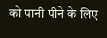को पानी पीने के लिए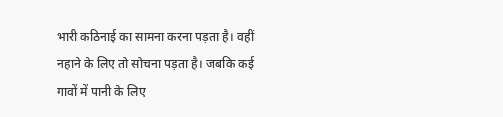भारी कठिनाई का सामना करना पड़ता है। वहीं नहाने के लिए तो सोचना पड़ता है। जबकि कई गावों में पानी के लिए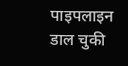पाइपलाइन डाल चुकी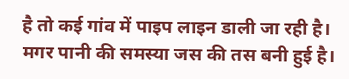है तो कई गांव में पाइप लाइन डाली जा रही है। मगर पानी की समस्या जस की तस बनी हुई है।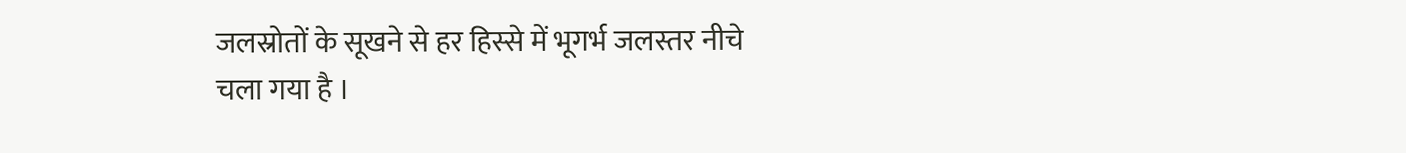जलस्रोतों के सूखने से हर हिस्से में भूगर्भ जलस्तर नीचे चला गया है ।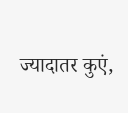ज्यादातर कुएं,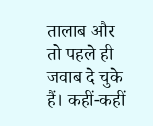तालाब और तो पहले ही जवाब दे चुके हैं। कहीं-कहीं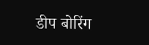डीप बोरिंग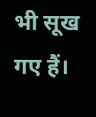भी सूख गए हैं।